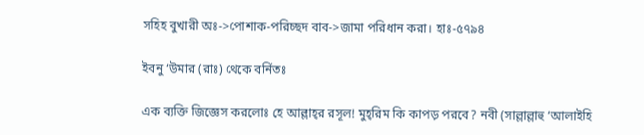সহিহ বুখারী অঃ->পোশাক-পরিচ্ছদ বাব->জামা পরিধান করা। হাঃ-৫৭৯৪

ইবনু ‘উমার (রাঃ) থেকে বর্নিতঃ

এক ব্যক্তি জিজ্ঞেস করলোঃ হে আল্লাহ্‌র রসূল! মুহ্‌রিম কি কাপড় পরবে? নবী (সাল্লাল্লাহু ‘আলাইহি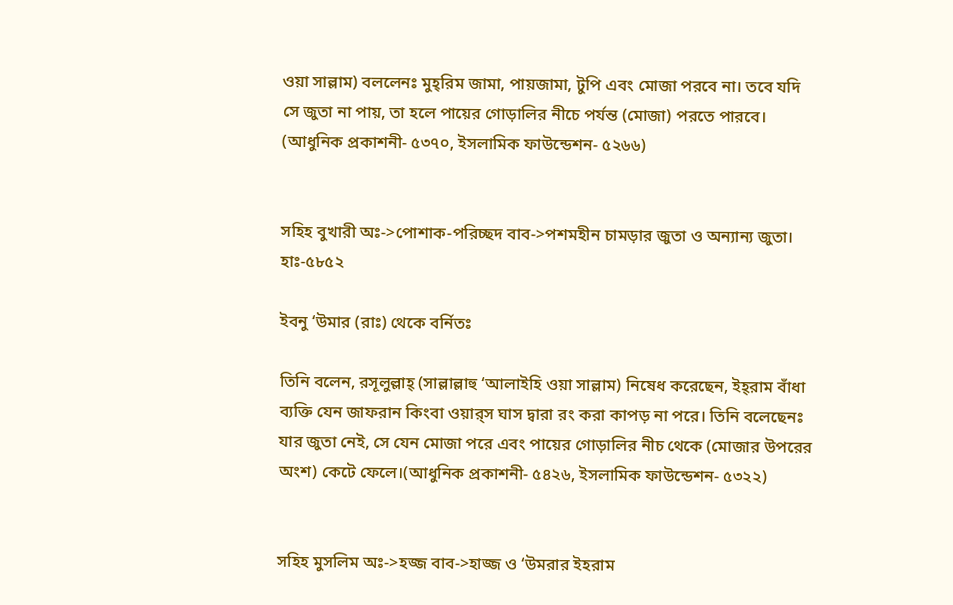ওয়া সাল্লাম) বললেনঃ মুহ্‌রিম জামা, পায়জামা, টুপি এবং মোজা পরবে না। তবে যদি সে জুতা না পায়, তা হলে পায়ের গোড়ালির নীচে পর্যন্ত (মোজা) পরতে পারবে। (আধুনিক প্রকাশনী- ৫৩৭০, ইসলামিক ফাউন্ডেশন- ৫২৬৬)


সহিহ বুখারী অঃ->পোশাক-পরিচ্ছদ বাব->পশমহীন চামড়ার জুতা ও অন্যান্য জুতা। হাঃ-৫৮৫২

ইবনু ‘উমার (রাঃ) থেকে বর্নিতঃ

তিনি বলেন, রসূলুল্লাহ্‌ (সাল্লাল্লাহু ‘আলাইহি ওয়া সাল্লাম) নিষেধ করেছেন, ইহ্‌রাম বাঁধা ব্যক্তি যেন জাফরান কিংবা ওয়ার্‌স ঘাস দ্বারা রং করা কাপড় না পরে। তিনি বলেছেনঃ যার জুতা নেই, সে যেন মোজা পরে এবং পায়ের গোড়ালির নীচ থেকে (মোজার উপরের অংশ) কেটে ফেলে।(আধুনিক প্রকাশনী- ৫৪২৬, ইসলামিক ফাউন্ডেশন- ৫৩২২)


সহিহ মুসলিম অঃ->হজ্জ বাব->হাজ্জ ও ‘উমরার ইহরাম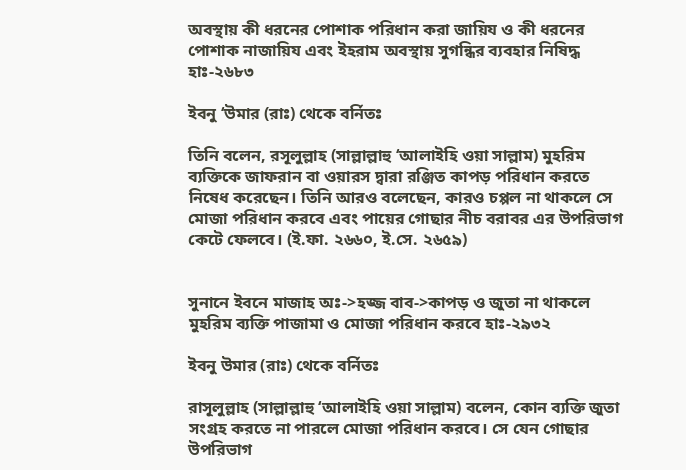অবস্থায় কী ধরনের পোশাক পরিধান করা জায়িয ও কী ধরনের পোশাক নাজায়িয এবং ইহরাম অবস্থায় সুগন্ধির ব্যবহার নিষিদ্ধ হাঃ-২৬৮৩

ইবনু ‘উমার (রাঃ) থেকে বর্নিতঃ

তিনি বলেন, রসূলুল্লাহ (সাল্লাল্লাহু ‘আলাইহি ওয়া সাল্লাম) মুহরিম ব্যক্তিকে জাফরান বা ওয়ারস দ্বারা রঞ্জিত কাপড় পরিধান করতে নিষেধ করেছেন। তিনি আরও বলেছেন, কারও চপ্পল না থাকলে সে মোজা পরিধান করবে এবং পায়ের গোছার নীচ বরাবর এর উপরিভাগ কেটে ফেলবে। (ই.ফা. ২৬৬০, ই.সে. ২৬৫৯)


সুনানে ইবনে মাজাহ অঃ->হজ্জ বাব->কাপড় ও জুতা না থাকলে মুহরিম ব্যক্তি পাজামা ও মোজা পরিধান করবে হাঃ-২৯৩২

ইবনু উমার (রাঃ) থেকে বর্নিতঃ

রাসূলুল্লাহ (সাল্লাল্লাহু ‘আলাইহি ওয়া সাল্লাম) বলেন, কোন ব্যক্তি জুতা সংগ্রহ করতে না পারলে মোজা পরিধান করবে। সে যেন গোছার উপরিভাগ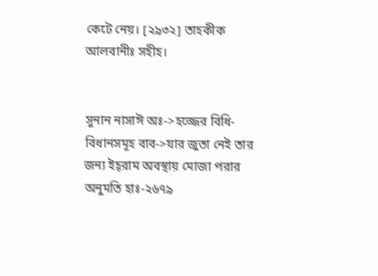কেটে নেয়। [২৯৩২] তাহকীক আলবানীঃ সহীহ।


সুনান নাসাঈ অঃ->হজ্জের বিধি-বিধানসমূহ বাব->যার জুতা নেই তার জন্য ইহ্‌রাম অবস্থায় মোজা পরার অনুমতি হাঃ-২৬৭৯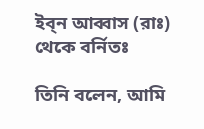ইব্‌ন আব্বাস (রাঃ) থেকে বর্নিতঃ

তিনি বলেন, আমি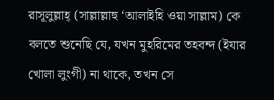রাসূলুল্লাহ্ (সাল্লাল্লাহু ‘আলাইহি ওয়া সাল্লাম) কে বলতে শুনেছি যে, যখন মুহরিমের তহবন্দ (ইযার খোলা লুংগী) না থাকে, তখন সে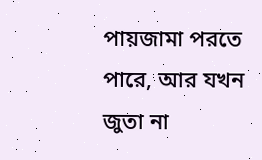পায়জামা পরতে পারে, আর যখন জুতা না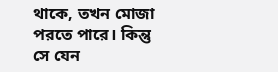থাকে, তখন মোজা পরতে পারে। কিন্তু সে যেন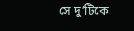সে দু’টিকে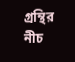গ্রন্থির নীচ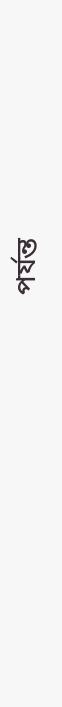পর্যন্ত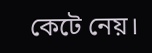কেটে নেয়।